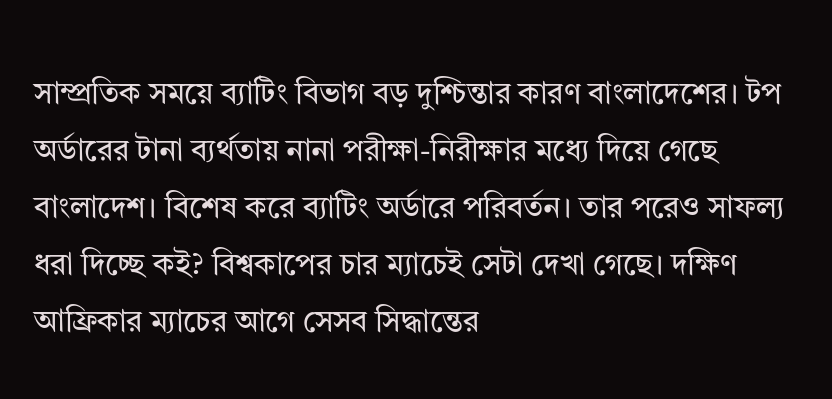সাম্প্রতিক সময়ে ব্যাটিং বিভাগ বড় দুশ্চিন্তার কারণ বাংলাদেশের। টপ অর্ডারের টানা ব্যর্থতায় নানা পরীক্ষা-নিরীক্ষার মধ্যে দিয়ে গেছে বাংলাদেশ। বিশেষ করে ব্যাটিং অর্ডারে পরিবর্তন। তার পরেও সাফল্য ধরা দিচ্ছে কই? বিশ্বকাপের চার ম্যাচেই সেটা দেখা গেছে। দক্ষিণ আফ্রিকার ম্যাচের আগে সেসব সিদ্ধান্তের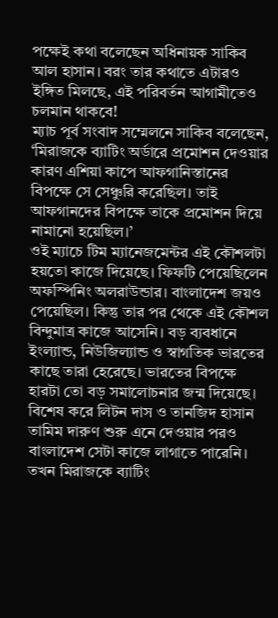পক্ষেই কথা বলেছেন অধিনায়ক সাকিব আল হাসান। বরং তার কথাতে এটারও ইঙ্গিত মিলছে, এই পরিবর্তন আগামীতেও চলমান থাকবে!
ম্যাচ পূর্ব সংবাদ সম্মেলনে সাকিব বলেছেন, ‘মিরাজকে ব্যাটিং অর্ডারে প্রমোশন দেওয়ার কারণ এশিয়া কাপে আফগানিস্তানের বিপক্ষে সে সেঞ্চুরি করেছিল। তাই আফগানদের বিপক্ষে তাকে প্রমোশন দিয়ে নামানো হয়েছিল।’
ওই ম্যাচে টিম ম্যানেজমেন্টর এই কৌশলটা হয়তো কাজে দিয়েছে। ফিফটি পেয়েছিলেন অফস্পিনিং অলরাউন্ডার। বাংলাদেশ জয়ও পেয়েছিল। কিন্তু তার পর থেকে এই কৌশল বিন্দুমাত্র কাজে আসেনি। বড় ব্যবধানে ইংল্যান্ড, নিউজিল্যান্ড ও স্বাগতিক ভারতের কাছে তারা হেরেছে। ভারতের বিপক্ষে হারটা তো বড় সমালোচনার জন্ম দিয়েছে। বিশেষ করে লিটন দাস ও তানজিদ হাসান তামিম দারুণ শুরু এনে দেওয়ার পরও বাংলাদেশ সেটা কাজে লাগাতে পারেনি। তখন মিরাজকে ব্যাটিং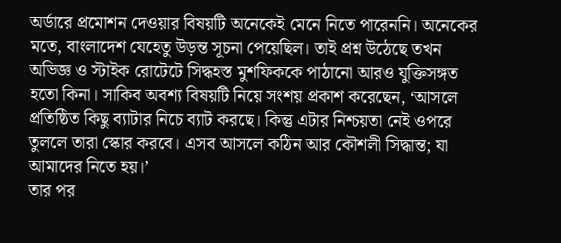অর্ডারে প্রমোশন দেওয়ার বিষয়টি অনেকেই মেনে নিতে পারেননি। অনেকের মতে, বাংলাদেশ যেহেতু উড়ন্ত সূচনা পেয়েছিল। তাই প্রশ্ন উঠেছে তখন অভিজ্ঞ ও স্টাইক রোটেটে সিদ্ধহস্ত মুশফিককে পাঠানো আরও যুক্তিসঙ্গত হতো কিনা। সাকিব অবশ্য বিষয়টি নিয়ে সংশয় প্রকাশ করেছেন, ‘আসলে প্রতিষ্ঠিত কিছু ব্যাটার নিচে ব্যাট করছে। কিন্তু এটার নিশ্চয়তা নেই ওপরে তুললে তারা স্কোর করবে। এসব আসলে কঠিন আর কৌশলী সিদ্ধান্ত; যা আমাদের নিতে হয়।’
তার পর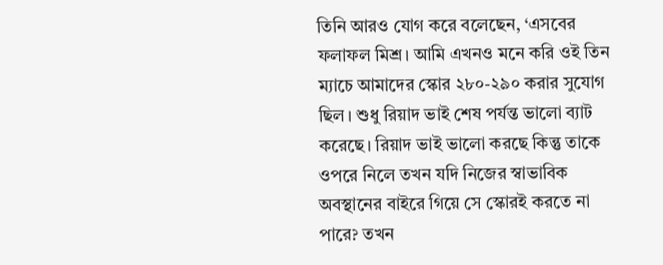তিনি আরও যোগ করে বলেছেন, ‘এসবের ফলাফল মিশ্র। আমি এখনও মনে করি ওই তিন ম্যাচে আমাদের স্কোর ২৮০-২৯০ করার সুযোগ ছিল। শুধু রিয়াদ ভাই শেষ পর্যন্ত ভালো ব্যাট করেছে। রিয়াদ ভাই ভালো করছে কিন্তু তাকে ওপরে নিলে তখন যদি নিজের স্বাভাবিক অবস্থানের বাইরে গিয়ে সে স্কোরই করতে না পারে? তখন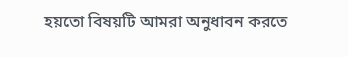হয়তো বিষয়টি আমরা অনুধাবন করতে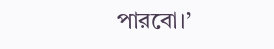পারবো।’